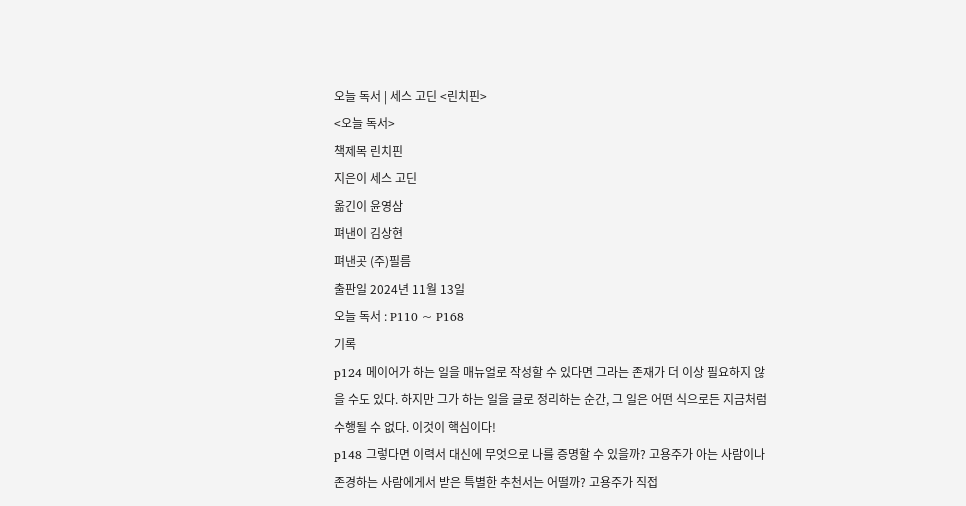오늘 독서 | 세스 고딘 <린치핀>
<오늘 독서>
책제목 린치핀
지은이 세스 고딘
옮긴이 윤영삼
펴낸이 김상현
펴낸곳 (주)필름
출판일 2024년 11월 13일
오늘 독서 : P110 ~ P168
기록
p124 메이어가 하는 일을 매뉴얼로 작성할 수 있다면 그라는 존재가 더 이상 필요하지 않을 수도 있다. 하지만 그가 하는 일을 글로 정리하는 순간, 그 일은 어떤 식으로든 지금처럼 수행될 수 없다. 이것이 핵심이다!
p148 그렇다면 이력서 대신에 무엇으로 나를 증명할 수 있을까? 고용주가 아는 사람이나 존경하는 사람에게서 받은 특별한 추천서는 어떨까? 고용주가 직접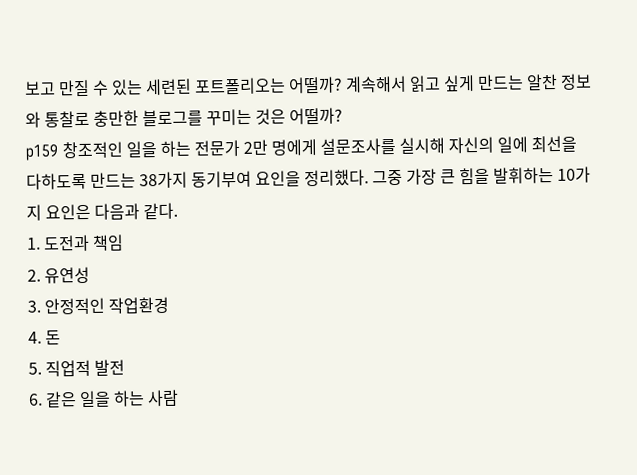보고 만질 수 있는 세련된 포트폴리오는 어떨까? 계속해서 읽고 싶게 만드는 알찬 정보와 통찰로 충만한 블로그를 꾸미는 것은 어떨까?
p159 창조적인 일을 하는 전문가 2만 명에게 설문조사를 실시해 자신의 일에 최선을 다하도록 만드는 38가지 동기부여 요인을 정리했다. 그중 가장 큰 힘을 발휘하는 10가지 요인은 다음과 같다.
1. 도전과 책임
2. 유연성
3. 안정적인 작업환경
4. 돈
5. 직업적 발전
6. 같은 일을 하는 사람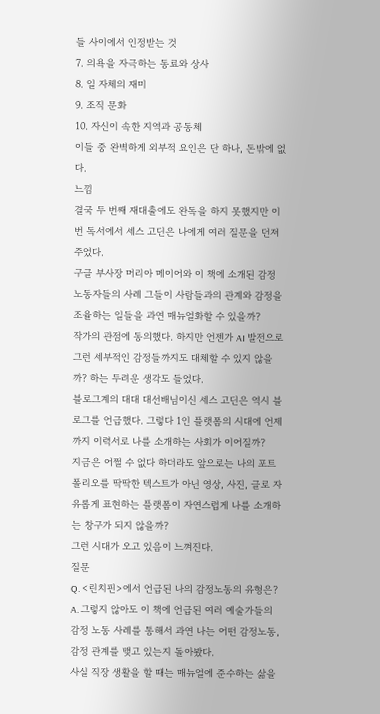들 사이에서 인정받는 것
7. 의욕을 자극하는 동료와 상사
8. 일 자체의 재미
9. 조직 문화
10. 자신이 속한 지역과 공동체
이들 중 완벽하게 외부적 요인은 단 하나, 돈밖에 없다.
느낌
결국 두 번째 재대출에도 완독을 하지 못했지만 이번 독서에서 세스 고딘은 나에게 여러 질문을 던져주었다.
구글 부사장 머리아 메이어와 이 책에 소개된 감정 노동자들의 사례 그들이 사람들과의 관계와 감정을 조율하는 일들을 과연 매뉴얼화할 수 있을까?
작가의 관점에 동의했다. 하지만 언젠가 AI 발전으로 그런 세부적인 감정들까지도 대체할 수 있지 않을까? 하는 두려운 생각도 들었다.
블로그계의 대대 대선배님이신 세스 고딘은 역시 블로그를 언급했다. 그렇다 1인 플랫폼의 시대에 언제까지 이력서로 나를 소개하는 사회가 이어질까?
지금은 어쩔 수 없다 하더라도 앞으로는 나의 포트폴리오를 딱딱한 텍스트가 아닌 영상, 사진, 글로 자유롭게 표현하는 플랫폼이 자연스럽게 나를 소개하는 창구가 되지 않을까?
그런 시대가 오고 있음이 느껴진다.
질문
Q. <린치핀>에서 언급된 나의 감정노동의 유형은?
A. 그렇지 않아도 이 책에 언급된 여러 예술가들의 감정 노동 사례를 통해서 과연 나는 어떤 감정노동, 감정 관계를 맺고 있는지 돌아봤다.
사실 직장 생활을 할 때는 매뉴얼에 준수하는 삶을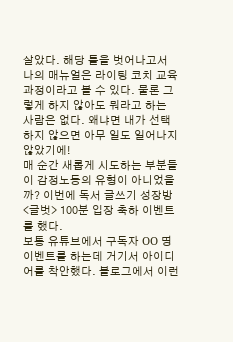살았다. 해당 틀을 벗어나고서 나의 매뉴얼은 라이팅 코치 교육과정이라고 볼 수 있다. 물론 그렇게 하지 않아도 뭐라고 하는 사람은 없다. 왜냐면 내가 선택하지 않으면 아무 일도 일어나지 않았기에!
매 순간 새롭게 시도하는 부분들이 감정노동의 유형이 아니었을까? 이번에 독서 글쓰기 성장방 <글벗> 100분 입장 축하 이벤트를 했다.
보통 유튜브에서 구독자 OO 명 이벤트를 하는데 거기서 아이디어를 착안했다. 블로그에서 이런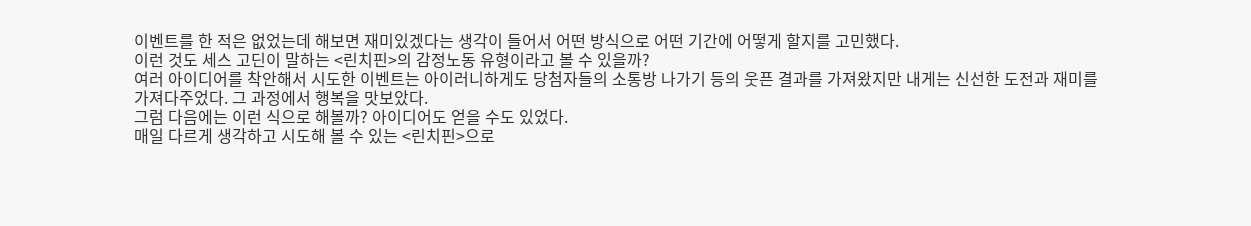이벤트를 한 적은 없었는데 해보면 재미있겠다는 생각이 들어서 어떤 방식으로 어떤 기간에 어떻게 할지를 고민했다.
이런 것도 세스 고딘이 말하는 <린치핀>의 감정노동 유형이라고 볼 수 있을까?
여러 아이디어를 착안해서 시도한 이벤트는 아이러니하게도 당첨자들의 소통방 나가기 등의 웃픈 결과를 가져왔지만 내게는 신선한 도전과 재미를 가져다주었다. 그 과정에서 행복을 맛보았다.
그럼 다음에는 이런 식으로 해볼까? 아이디어도 얻을 수도 있었다.
매일 다르게 생각하고 시도해 볼 수 있는 <린치핀>으로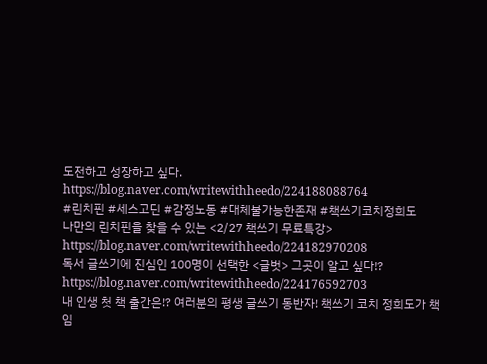도전하고 성장하고 싶다.
https://blog.naver.com/writewithheedo/224188088764
#린치핀 #세스고딘 #감정노동 #대체불가능한존재 #책쓰기코치정희도
나만의 린치핀을 찾을 수 있는 <2/27 책쓰기 무료특강>
https://blog.naver.com/writewithheedo/224182970208
독서 글쓰기에 진심인 100명이 선택한 <글벗> 그곳이 알고 싶다!?
https://blog.naver.com/writewithheedo/224176592703
내 인생 첫 책 출간은!? 여러분의 평생 글쓰기 동반자! 책쓰기 코치 정희도가 책임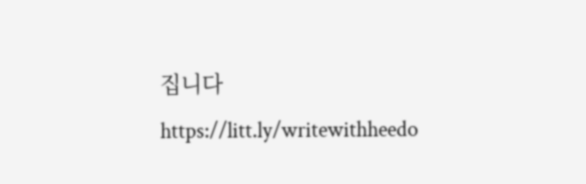집니다
https://litt.ly/writewithheedo